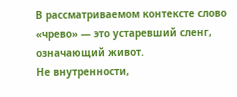В рассматриваемом контексте слово «чрево» — это устаревший сленг, означающий живот.
Не внутренности,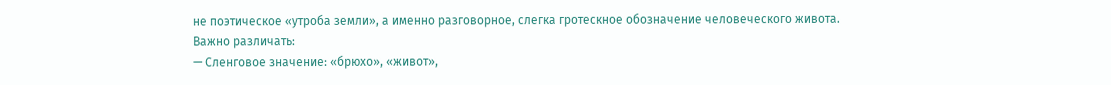не поэтическое «утроба земли», а именно разговорное, слегка гротескное обозначение человеческого живота.
Важно различать:
— Сленговое значение: «брюхо», «живот»,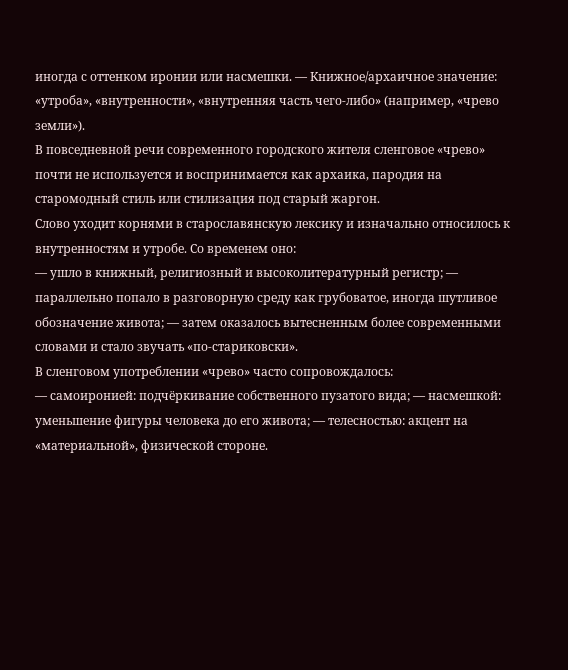иногда с оттенком иронии или насмешки. — Книжное/архаичное значение: «утроба», «внутренности», «внутренняя часть чего-либо» (например, «чрево земли»).
В повседневной речи современного городского жителя сленговое «чрево» почти не используется и воспринимается как архаика, пародия на старомодный стиль или стилизация под старый жаргон.
Слово уходит корнями в старославянскую лексику и изначально относилось к внутренностям и утробе. Со временем оно:
— ушло в книжный, религиозный и высоколитературный регистр; — параллельно попало в разговорную среду как грубоватое, иногда шутливое обозначение живота; — затем оказалось вытесненным более современными словами и стало звучать «по‑стариковски».
В сленговом употреблении «чрево» часто сопровождалось:
— самоиронией: подчёркивание собственного пузатого вида; — насмешкой: уменьшение фигуры человека до его живота; — телесностью: акцент на «материальной», физической стороне.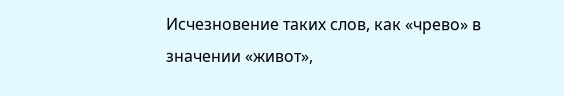Исчезновение таких слов, как «чрево» в значении «живот»,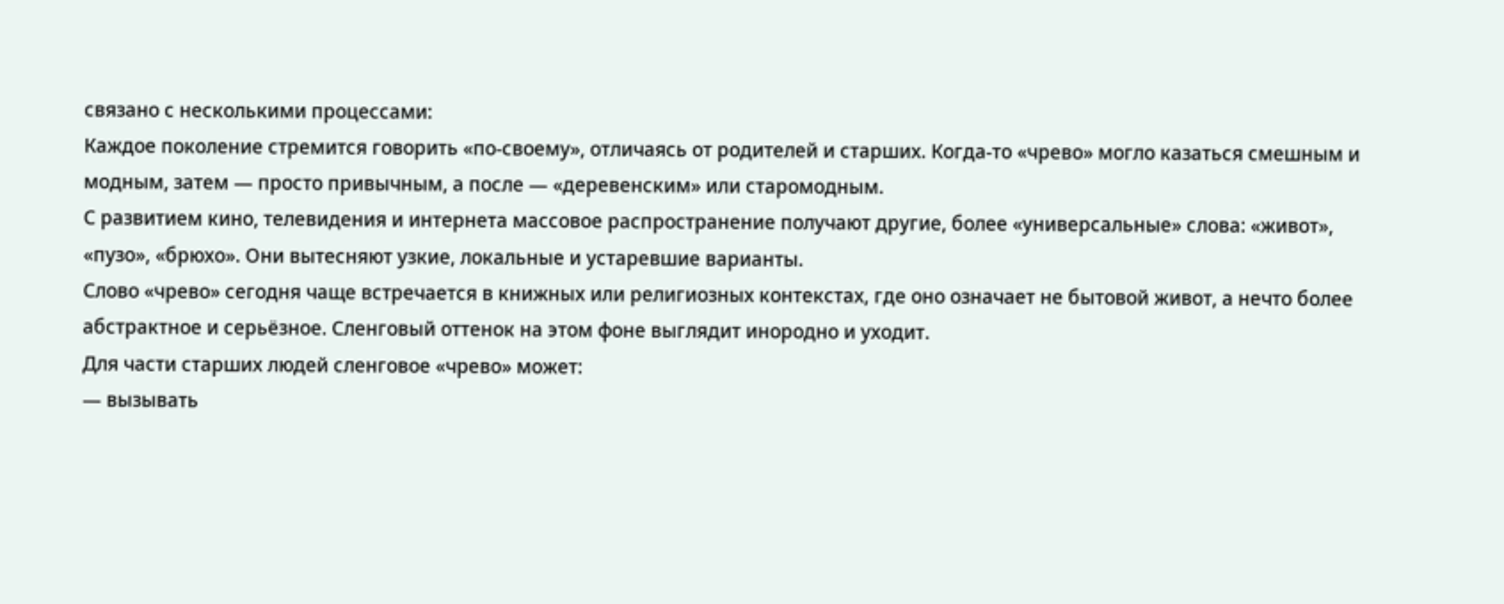связано с несколькими процессами:
Каждое поколение стремится говорить «по‑своему», отличаясь от родителей и старших. Когда‑то «чрево» могло казаться смешным и модным, затем — просто привычным, а после — «деревенским» или старомодным.
С развитием кино, телевидения и интернета массовое распространение получают другие, более «универсальные» слова: «живот», «пузо», «брюхо». Они вытесняют узкие, локальные и устаревшие варианты.
Слово «чрево» сегодня чаще встречается в книжных или религиозных контекстах, где оно означает не бытовой живот, а нечто более абстрактное и серьёзное. Сленговый оттенок на этом фоне выглядит инородно и уходит.
Для части старших людей сленговое «чрево» может:
— вызывать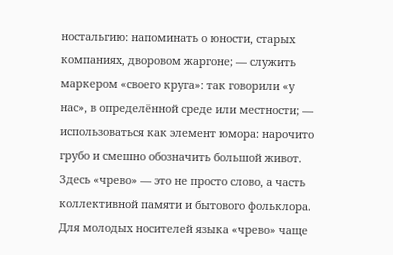ностальгию: напоминать о юности, старых компаниях, дворовом жаргоне; — служить маркером «своего круга»: так говорили «у нас», в определённой среде или местности; — использоваться как элемент юмора: нарочито грубо и смешно обозначить большой живот.
Здесь «чрево» — это не просто слово, а часть коллективной памяти и бытового фольклора.
Для молодых носителей языка «чрево» чаще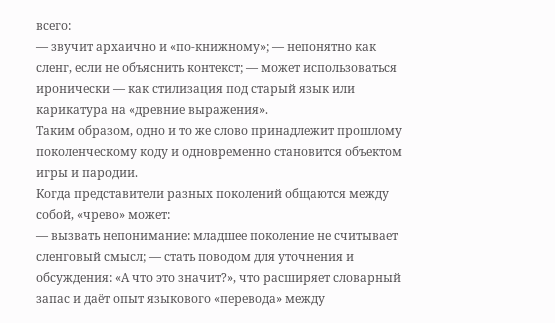всего:
— звучит архаично и «по‑книжному»; — непонятно как сленг, если не объяснить контекст; — может использоваться иронически — как стилизация под старый язык или карикатура на «древние выражения».
Таким образом, одно и то же слово принадлежит прошлому поколенческому коду и одновременно становится объектом игры и пародии.
Когда представители разных поколений общаются между собой, «чрево» может:
— вызвать непонимание: младшее поколение не считывает сленговый смысл; — стать поводом для уточнения и обсуждения: «А что это значит?», что расширяет словарный запас и даёт опыт языкового «перевода» между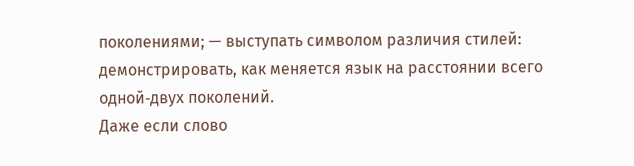поколениями; — выступать символом различия стилей: демонстрировать, как меняется язык на расстоянии всего одной‑двух поколений.
Даже если слово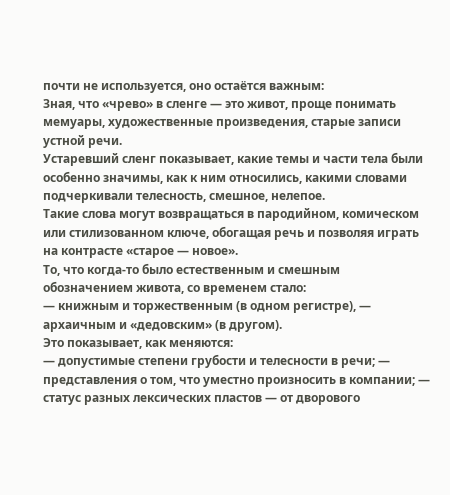почти не используется, оно остаётся важным:
Зная, что «чрево» в сленге — это живот, проще понимать мемуары, художественные произведения, старые записи устной речи.
Устаревший сленг показывает, какие темы и части тела были особенно значимы, как к ним относились, какими словами подчеркивали телесность, смешное, нелепое.
Такие слова могут возвращаться в пародийном, комическом или стилизованном ключе, обогащая речь и позволяя играть на контрасте «старое — новое».
То, что когда‑то было естественным и смешным обозначением живота, со временем стало:
— книжным и торжественным (в одном регистре), — архаичным и «дедовским» (в другом).
Это показывает, как меняются:
— допустимые степени грубости и телесности в речи; — представления о том, что уместно произносить в компании; — статус разных лексических пластов — от дворового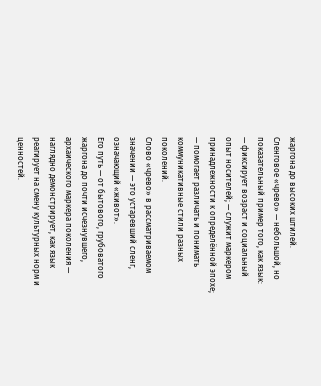жаргона до высоких штилей.
Сленговое «чрево» — небольшой, но показательный пример того, как язык:
— фиксирует возраст и социальный опыт носителей; — служит маркером принадлежности к определённой эпохе; — помогает различать и понимать коммуникативные стили разных поколений.
Слово «чрево» в рассматриваемом значении — это устаревший сленг, означающий «живот».
Его путь — от бытового, грубоватого жаргона до почти исчезнувшего, архаического маркера поколения — наглядно демонстрирует, как язык реагирует на смену культурных норм и ценностей.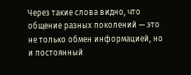Через такие слова видно, что общение разных поколений — это не только обмен информацией, но и постоянный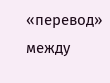«перевод» между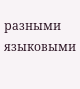разными языковыми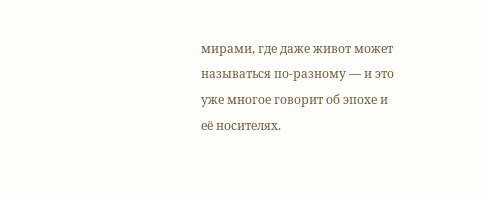мирами, где даже живот может называться по‑разному — и это уже многое говорит об эпохе и её носителях.